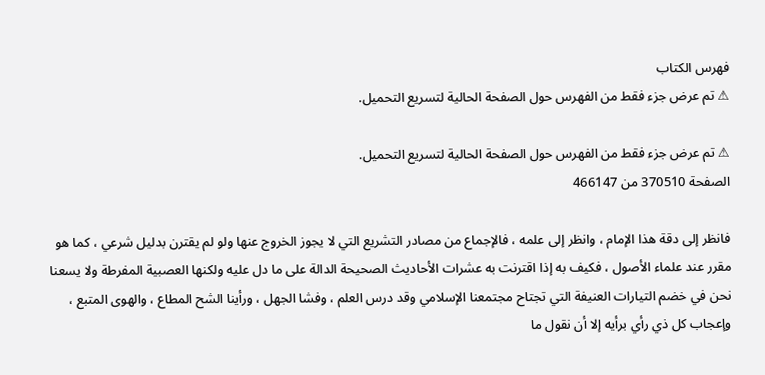فهرس الكتاب
⚠ تم عرض جزء فقط من الفهرس حول الصفحة الحالية لتسريع التحميل.

⚠ تم عرض جزء فقط من الفهرس حول الصفحة الحالية لتسريع التحميل.
الصفحة 370510 من 466147

فانظر إلى دقة هذا الإمام ، وانظر إلى علمه ، فالإجماع من مصادر التشريع التي لا يجوز الخروج عنها ولو لم يقترن بدليل شرعي ، كما هو مقرر عند علماء الأصول ، فكيف به إذا اقترنت به عشرات الأحاديث الصحيحة الدالة على ما دل عليه ولكنها العصبية المفرطة ولا يسعنا نحن في خضم التيارات العنيفة التي تجتاح مجتمعنا الإسلامي وقد درس العلم ، وفشا الجهل ، ورأينا الشح المطاع ، والهوى المتبع ، وإعجاب كل ذي رأي برأيه إلا أن نقول ما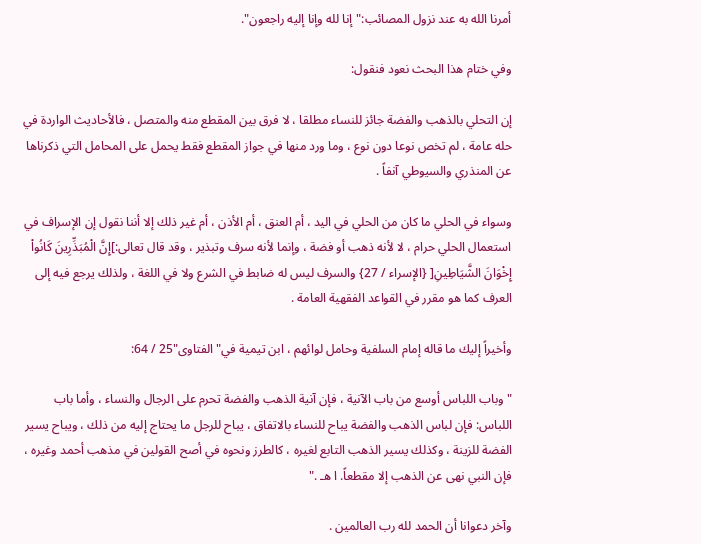أمرنا الله به عند نزول المصائب:"إنا لله وإنا إليه راجعون".

وفي ختام هذا البحث نعود فنقول:

إن التحلي بالذهب والفضة جائز للنساء مطلقا ، لا فرق بين المقطع منه والمتصل ، فالأحاديث الواردة في حله عامة ، لم تخص نوعا دون نوع ، وما ورد منها في جواز المقطع فقط يحمل على المحامل التي ذكرناها عن المنذري والسيوطي آنفاً .

وسواء في الحلي ما كان من الحلي في اليد ، أم العنق ، أم الأذن ، أم غير ذلك إلا أننا نقول إن الإسراف في استعمال الحلي حرام ، لا لأنه ذهب أو فضة ، وإنما لأنه سرف وتبذير ، وقد قال تعالى:]إِنَّ الْمُبَذِّرِينَ كَانُواْ إِخْوَانَ الشَّيَاطِينِ[ {الإسراء / 27} والسرف ليس له ضابط في الشرع ولا في اللغة ، ولذلك يرجع فيه إلى العرف كما هو مقرر في القواعد الفقهية العامة .

وأخيراً إليك ما قاله إمام السلفية وحامل لوائهم ، ابن تيمية في"الفتاوى"25 / 64:

"وباب اللباس أوسع من باب الآنية ، فإن آنية الذهب والفضة تحرم على الرجال والنساء ، وأما باب اللباس: فإن لباس الذهب والفضة يباح للنساء بالاتفاق ، يباح للرجل ما يحتاج إليه من ذلك ، ويباح يسير الفضة للزينة ، وكذلك يسير الذهب التابع لغيره ، كالطرز ونحوه في أصح القولين في مذهب أحمد وغيره ، فإن النبي نهى عن الذهب إلا مقطعاً. ا هـ ."

وآخر دعوانا أن الحمد لله رب العالمين .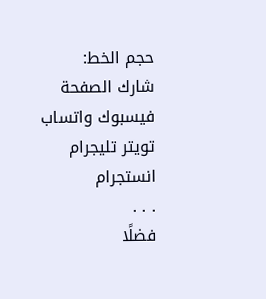حجم الخط:
شارك الصفحة
فيسبوك واتساب تويتر تليجرام انستجرام
. . .
فضلًا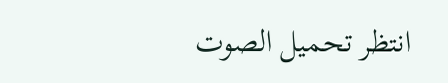انتظر تحميل الصوت